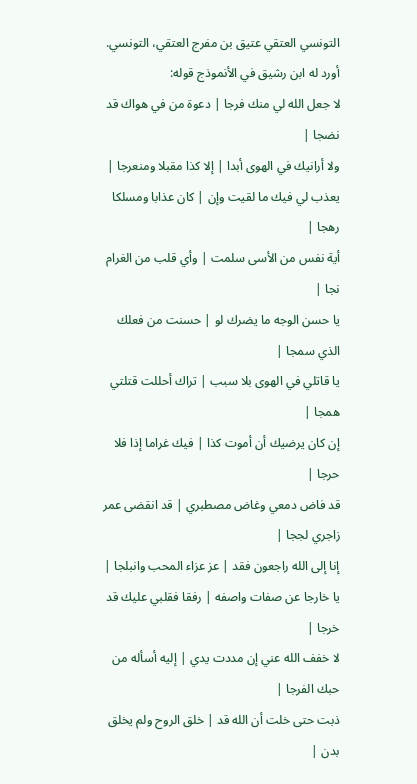التونسي العتقي عتيق بن مفرج العتقي، التونسي. أورد له ابن رشيق في الأنموذج قوله:
لا جعل الله لي منك فرجا | دعوة من في هواك قد نضجا |
ولا أرانيك في الهوى أبدا | إلا كذا مقبلا ومنعرجا |
يعذب لي فيك ما لقيت وإن | كان عذابا ومسلكا رهجا |
أية نفس من الأسى سلمت | وأي قلب من الغرام نجا |
يا حسن الوجه ما يضرك لو | حسنت من فعلك الذي سمجا |
يا قاتلي في الهوى بلا سبب | تراك أحللت قتلتي همجا |
إن كان يرضيك أن أموت كذا | فيك غراما إذا فلا حرجا |
قد فاض دمعي وغاض مصطبري | قد انقضى عمر زاجري لججا |
إنا إلى الله راجعون فقد | عز عزاء المحب وانبلجا |
يا خارجا عن صفات واصفه | رفقا فقلبي عليك قد خرجا |
لا خفف الله عني إن مددت يدي | إليه أسأله من حبك الفرجا |
ذبت حتى خلت أن الله قد | خلق الروح ولم يخلق بدن |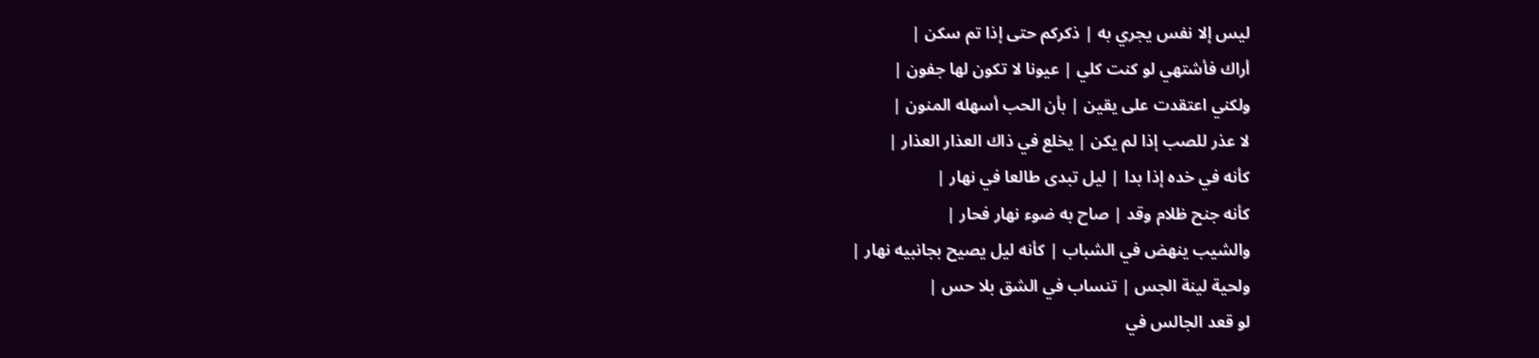ليس إلا نفس يجري به | ذكركم حتى إذا تم سكن |
أراك فأشتهي لو كنت كلي | عيونا لا تكون لها جفون |
ولكني اعتقدت على يقين | بأن الحب أسهله المنون |
لا عذر للصب إذا لم يكن | يخلع في ذاك العذار العذار |
كأنه في خده إذا بدا | ليل تبدى طالعا في نهار |
كأنه جنح ظلام وقد | صاح به ضوء نهار فحار |
والشيب ينهض في الشباب | كأنه ليل يصيح بجانبيه نهار |
ولحية لينة الجس | تنساب في الشق بلا حس |
لو قعد الجالس في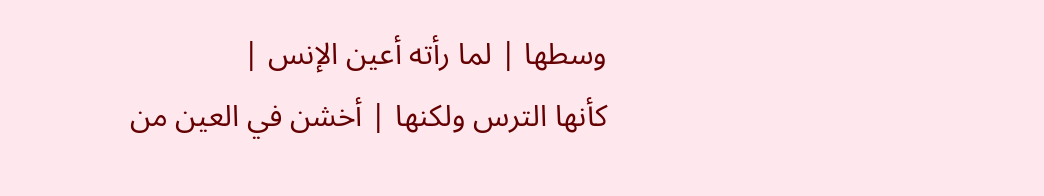وسطها | لما رأته أعين الإنس |
كأنها الترس ولكنها | أخشن في العين من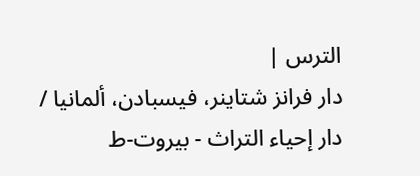الترس |
دار فرانز شتاينر، فيسبادن، ألمانيا / دار إحياء التراث - بيروت-ط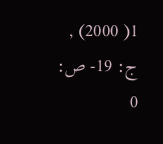1( 2000) , ج: 19- ص: 0